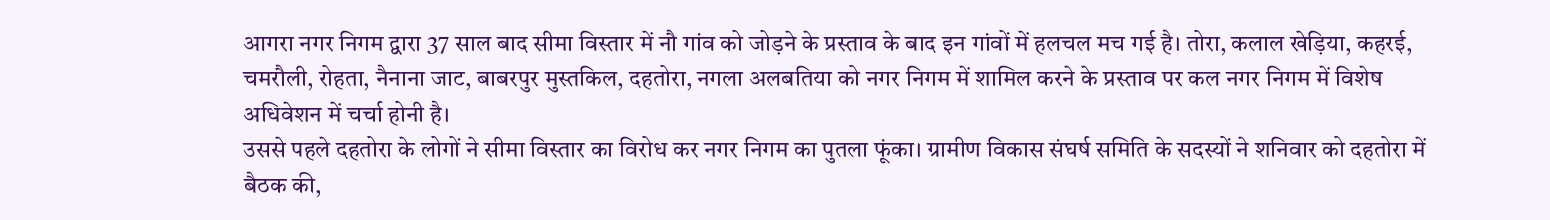आगरा नगर निगम द्वारा 37 साल बाद सीमा विस्तार में नौ गांव को जोड़ने के प्रस्ताव के बाद इन गांवों में हलचल मच गई है। तोरा, कलाल खेड़िया, कहरई, चमरौली, रोहता, नैनाना जाट, बाबरपुर मुस्तकिल, दहतोरा, नगला अलबतिया को नगर निगम में शामिल करने के प्रस्ताव पर कल नगर निगम में विशेष अधिवेशन में चर्चा होनी है।
उससे पहले दहतोरा के लोगों ने सीमा विस्तार का विरोध कर नगर निगम का पुतला फूंका। ग्रामीण विकास संघर्ष समिति के सदस्यों ने शनिवार को दहतोरा में बैठक की,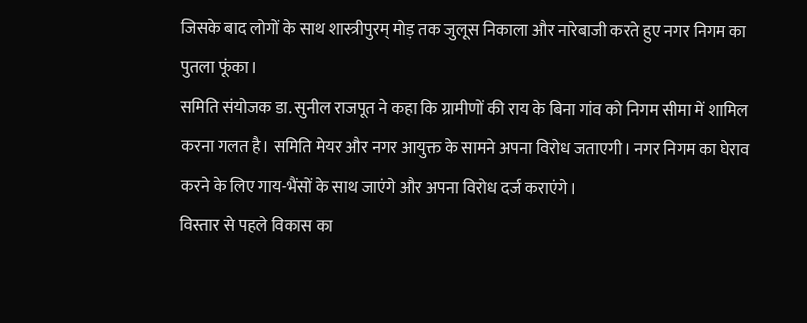जिसके बाद लोगों के साथ शास्त्रीपुरम् मोड़ तक जुलूस निकाला और नारेबाजी करते हुए नगर निगम का पुतला फूंका।
समिति संयोजक डा. सुनील राजपूत ने कहा कि ग्रामीणों की राय के बिना गांव को निगम सीमा में शामिल करना गलत है। समिति मेयर और नगर आयुक्त के सामने अपना विरोध जताएगी। नगर निगम का घेराव करने के लिए गाय-भैंसों के साथ जाएंगे और अपना विरोध दर्ज कराएंगे।
विस्तार से पहले विकास का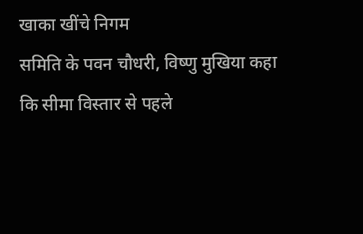खाका खींचे निगम
समिति के पवन चौधरी, विष्णु मुखिया कहा कि सीमा विस्तार से पहले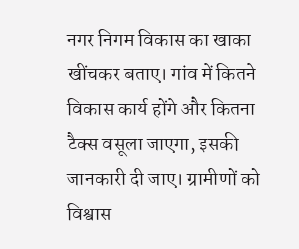नगर निगम विकास का खाका खींचकर बताए। गांव में कितने विकास कार्य होंगे और कितना टैक्स वसूला जाएगा, इसकी जानकारी दी जाए। ग्रामीणों को विश्वास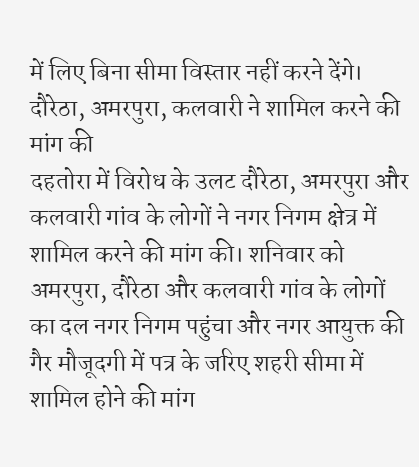में लिए बिना सीमा विस्तार नहीं करने देंगे।
दौरेठा, अमरपुरा, कलवारी ने शामिल करने की मांग की
दहतोरा में विरोध के उलट दौरेठा, अमरपुरा और कलवारी गांव के लोगों ने नगर निगम क्षेत्र में शामिल करने की मांग की। शनिवार को अमरपुरा, दौरेठा और कलवारी गांव के लोगों का दल नगर निगम पहुंचा और नगर आयुक्त की गैर मौजूदगी में पत्र के जरिए शहरी सीमा में शामिल होने की मांग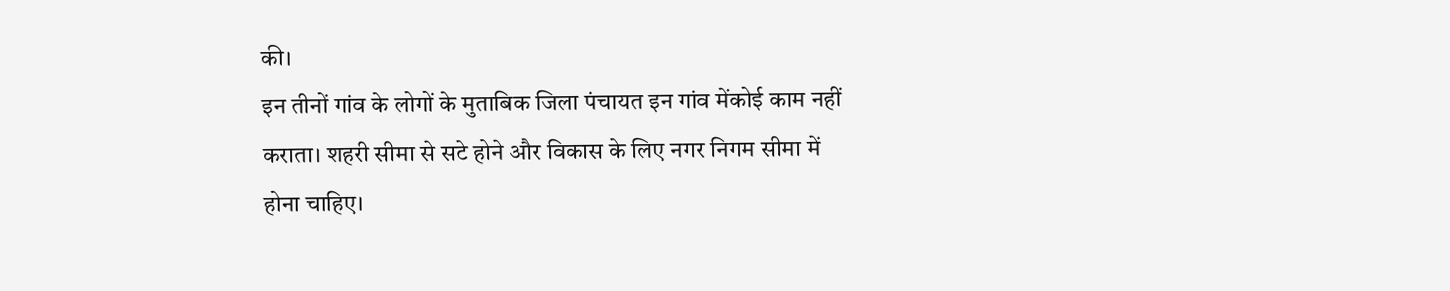की।
इन तीनों गांव के लोगों के मुताबिक जिला पंचायत इन गांव मेंकोई काम नहीं कराता। शहरी सीमा से सटे होने और विकास के लिए नगर निगम सीमा में होना चाहिए।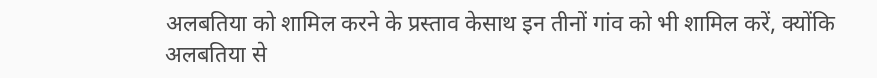अलबतिया को शामिल करने के प्रस्ताव केसाथ इन तीनों गांव को भी शामिल करें, क्योंकि अलबतिया से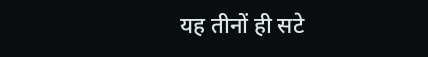यह तीनों ही सटे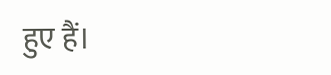हुए हैं।